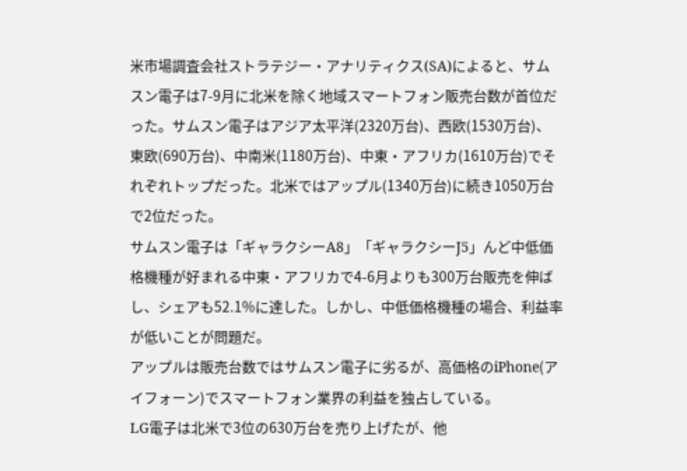米市場調査会社ストラテジー・アナリティクス(SA)によると、サムスン電子は7-9月に北米を除く地域スマートフォン販売台数が首位だった。サムスン電子はアジア太平洋(2320万台)、西欧(1530万台)、東欧(690万台)、中南米(1180万台)、中東・アフリカ(1610万台)でそれぞれトップだった。北米ではアップル(1340万台)に続き1050万台で2位だった。
サムスン電子は「ギャラクシーA8」「ギャラクシーJ5」んど中低価格機種が好まれる中東・アフリカで4-6月よりも300万台販売を伸ばし、シェアも52.1%に達した。しかし、中低価格機種の場合、利益率が低いことが問題だ。
アップルは販売台数ではサムスン電子に劣るが、高価格のiPhone(アイフォーン)でスマートフォン業界の利益を独占している。
LG電子は北米で3位の630万台を売り上げたが、他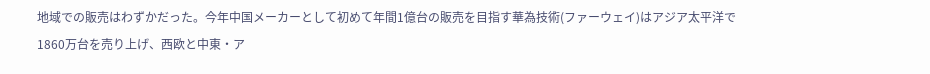地域での販売はわずかだった。今年中国メーカーとして初めて年間1億台の販売を目指す華為技術(ファーウェイ)はアジア太平洋で1860万台を売り上げ、西欧と中東・ア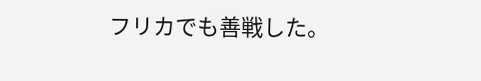フリカでも善戦した。